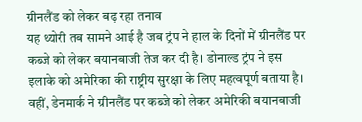ग्रीनलैंड को लेकर बढ़ रहा तनाव
यह थ्योरी तब सामने आई है जब ट्रंप ने हाल के दिनों में ग्रीनलैंड पर कब्जे को लेकर बयानबाजी तेज कर दी है। डोनाल्ड ट्रंप ने इस इलाके को अमेरिका की राष्ट्रीय सुरक्षा के लिए महत्वपूर्ण बताया है। वहीं, डेनमार्क ने ग्रीनलैंड पर कब्जे को लेकर अमेरिकी बयानबाजी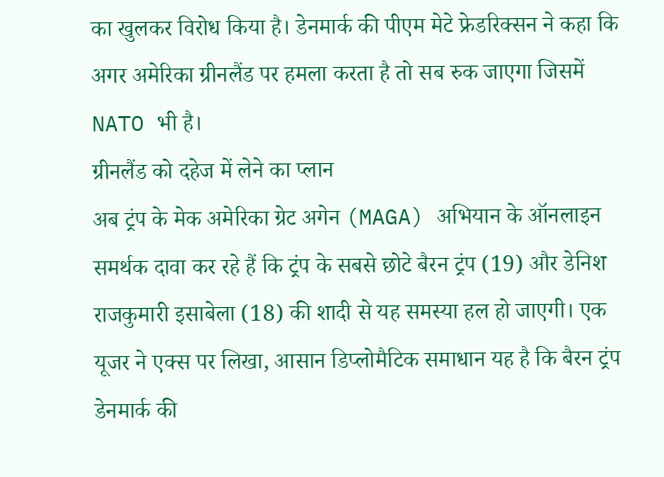का खुलकर विरोध किया है। डेनमार्क की पीएम मेटे फ्रेडरिक्सन ने कहा कि अगर अमेरिका ग्रीनलैंड पर हमला करता है तो सब रुक जाएगा जिसमें NATO भी है।
ग्रीनलैंड को दहेज में लेने का प्लान
अब ट्रंप के मेक अमेरिका ग्रेट अगेन (MAGA) अभियान के ऑनलाइन समर्थक दावा कर रहे हैं कि ट्रंप के सबसे छोटे बैरन ट्रंप (19) और डेनिश राजकुमारी इसाबेला (18) की शादी से यह समस्या हल हो जाएगी। एक यूजर ने एक्स पर लिखा, आसान डिप्लोमैटिक समाधान यह है कि बैरन ट्रंप डेनमार्क की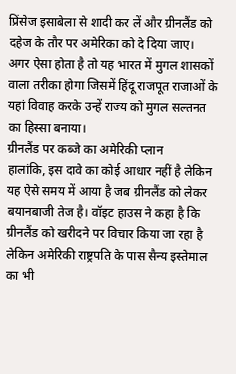प्रिंसेज इसाबेला से शादी कर लें और ग्रीनलैंड को दहेज के तौर पर अमेरिका को दे दिया जाए। अगर ऐसा होता है तो यह भारत में मुगल शासकों वाला तरीका होगा जिसमें हिंदू राजपूत राजाओं के यहां विवाह करके उन्हें राज्य को मुगल सल्तनत का हिस्सा बनाया।
ग्रीनलैंड पर कब्जे का अमेरिकी प्लान
हालांकि, इस दावे का कोई आधार नहीं है लेकिन यह ऐसे समय में आया है जब ग्रीनलैंड को लेकर बयानबाजी तेज है। वॉइट हाउस ने कहा है कि ग्रीनलैंड को खरीदने पर विचार किया जा रहा है लेकिन अमेरिकी राष्ट्रपति के पास सैन्य इस्तेमाल का भी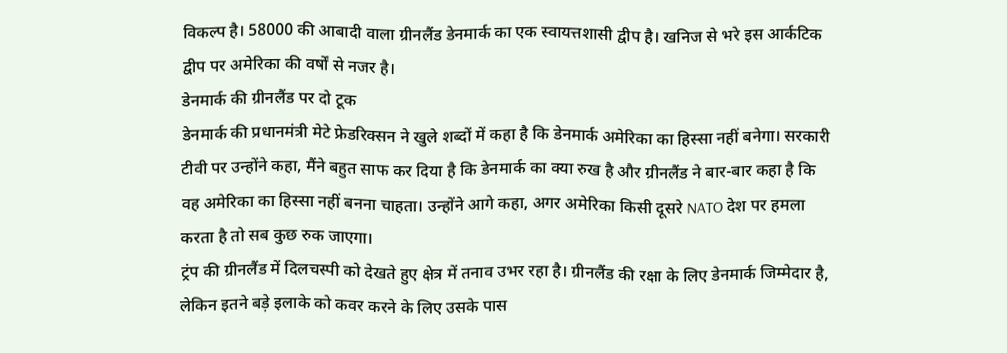विकल्प है। 58000 की आबादी वाला ग्रीनलैंड डेनमार्क का एक स्वायत्तशासी द्वीप है। खनिज से भरे इस आर्कटिक द्वीप पर अमेरिका की वर्षों से नजर है।
डेनमार्क की ग्रीनलैंड पर दो टूक
डेनमार्क की प्रधानमंत्री मेटे फ्रेडरिक्सन ने खुले शब्दों में कहा है कि डेनमार्क अमेरिका का हिस्सा नहीं बनेगा। सरकारी टीवी पर उन्होंने कहा, मैंने बहुत साफ कर दिया है कि डेनमार्क का क्या रुख है और ग्रीनलैंड ने बार-बार कहा है कि वह अमेरिका का हिस्सा नहीं बनना चाहता। उन्होंने आगे कहा, अगर अमेरिका किसी दूसरे NATO देश पर हमला करता है तो सब कुछ रुक जाएगा।
ट्रंप की ग्रीनलैंड में दिलचस्पी को देखते हुए क्षेत्र में तनाव उभर रहा है। ग्रीनलैंड की रक्षा के लिए डेनमार्क जिम्मेदार है, लेकिन इतने बड़े इलाके को कवर करने के लिए उसके पास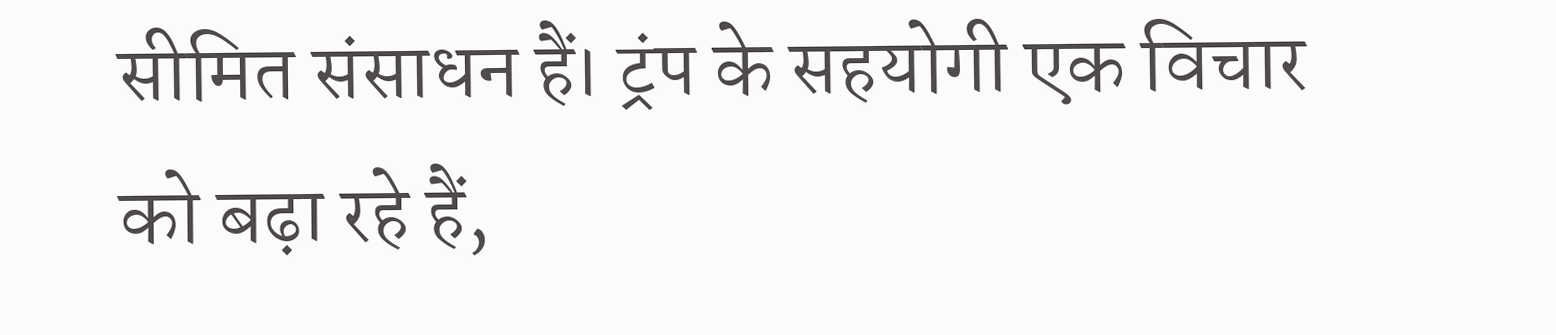सीमित संसाधन हैं। ट्रंप के सहयोगी एक विचार को बढ़ा रहे हैं,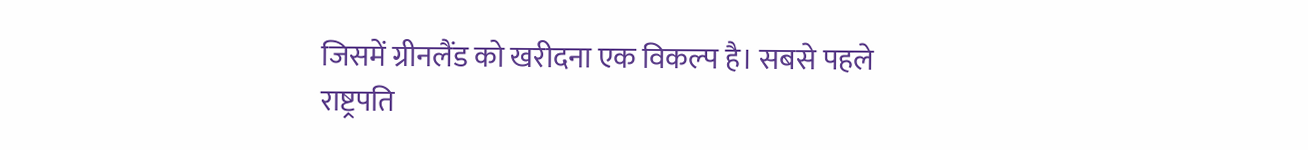जिसमें ग्रीनलैंड को खरीदना एक विकल्प है। सबसे पहले राष्ट्रपति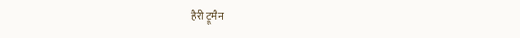हैरी ट्रूमैन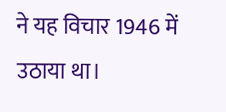ने यह विचार 1946 में उठाया था।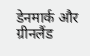डेनमार्क और ग्रीनलैंड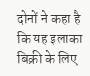दोनों ने कहा है कि यह इलाका बिक्री के लिए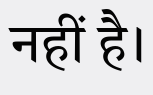नहीं है।